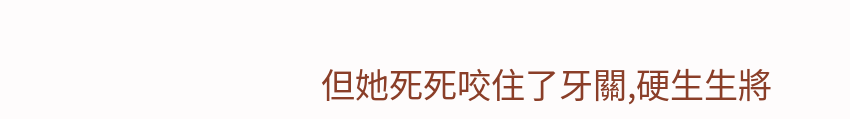但她死死咬住了牙關,硬生生將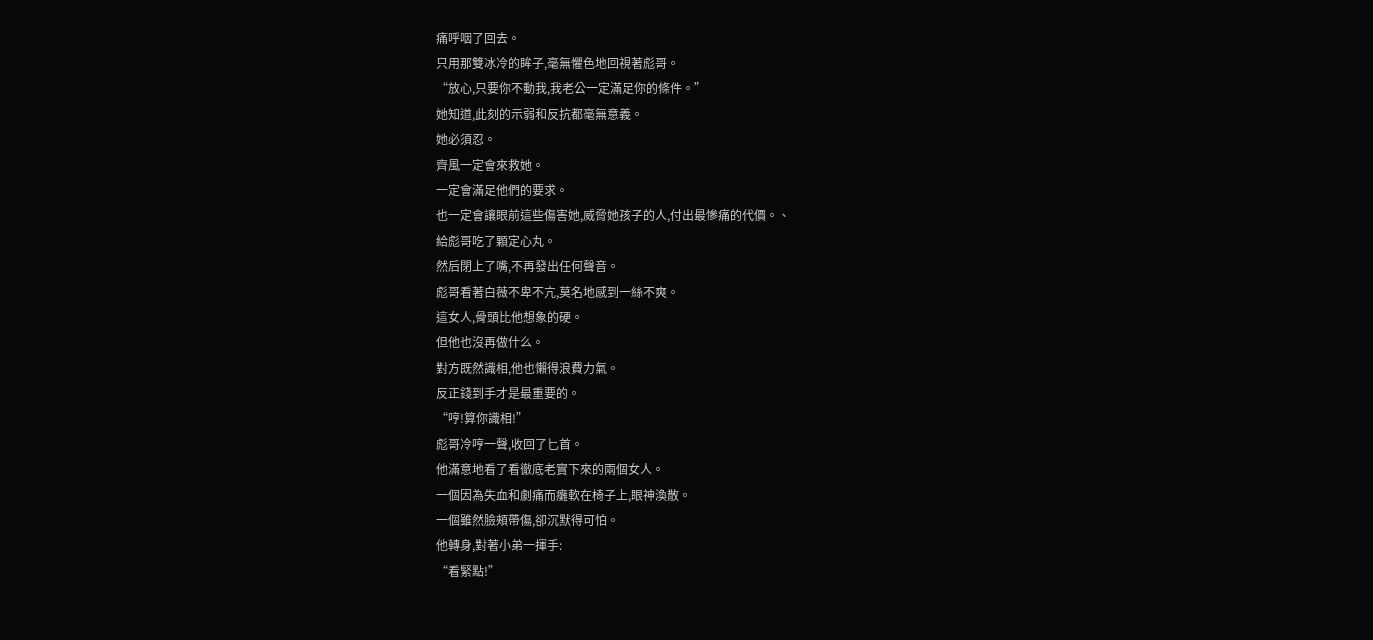痛呼咽了回去。
只用那雙冰冷的眸子,毫無懼色地回視著彪哥。
“放心,只要你不動我,我老公一定滿足你的條件。”
她知道,此刻的示弱和反抗都毫無意義。
她必須忍。
齊風一定會來救她。
一定會滿足他們的要求。
也一定會讓眼前這些傷害她,威脅她孩子的人,付出最慘痛的代價。、
給彪哥吃了顆定心丸。
然后閉上了嘴,不再發出任何聲音。
彪哥看著白薇不卑不亢,莫名地感到一絲不爽。
這女人,骨頭比他想象的硬。
但他也沒再做什么。
對方既然識相,他也懶得浪費力氣。
反正錢到手才是最重要的。
“哼!算你識相!”
彪哥冷哼一聲,收回了匕首。
他滿意地看了看徹底老實下來的兩個女人。
一個因為失血和劇痛而癱軟在椅子上,眼神渙散。
一個雖然臉頰帶傷,卻沉默得可怕。
他轉身,對著小弟一揮手:
“看緊點!”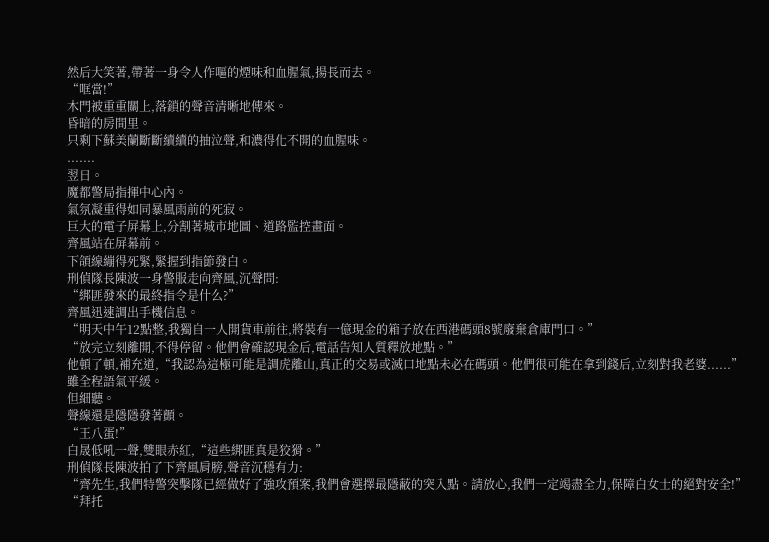然后大笑著,帶著一身令人作嘔的煙味和血腥氣,揚長而去。
“哐當!”
木門被重重關上,落鎖的聲音清晰地傳來。
昏暗的房間里。
只剩下蘇美蘭斷斷續續的抽泣聲,和濃得化不開的血腥味。
.......
翌日。
魔都警局指揮中心內。
氣氛凝重得如同暴風雨前的死寂。
巨大的電子屏幕上,分割著城市地圖、道路監控畫面。
齊風站在屏幕前。
下頜線繃得死緊,緊握到指節發白。
刑偵隊長陳波一身警服走向齊風,沉聲問:
“綁匪發來的最終指令是什么?”
齊風迅速調出手機信息。
“明天中午12點整,我獨自一人開貨車前往,將裝有一億現金的箱子放在西港碼頭8號廢棄倉庫門口。”
“放完立刻離開,不得停留。他們會確認現金后,電話告知人質釋放地點。”
他頓了頓,補充道,“我認為這極可能是調虎離山,真正的交易或滅口地點未必在碼頭。他們很可能在拿到錢后,立刻對我老婆......”
雖全程語氣平緩。
但細聽。
聲線還是隱隱發著顫。
“王八蛋!”
白晟低吼一聲,雙眼赤紅,“這些綁匪真是狡猾。”
刑偵隊長陳波拍了下齊風肩膀,聲音沉穩有力:
“齊先生,我們特警突擊隊已經做好了強攻預案,我們會選擇最隱蔽的突入點。請放心,我們一定竭盡全力,保障白女士的絕對安全!”
“拜托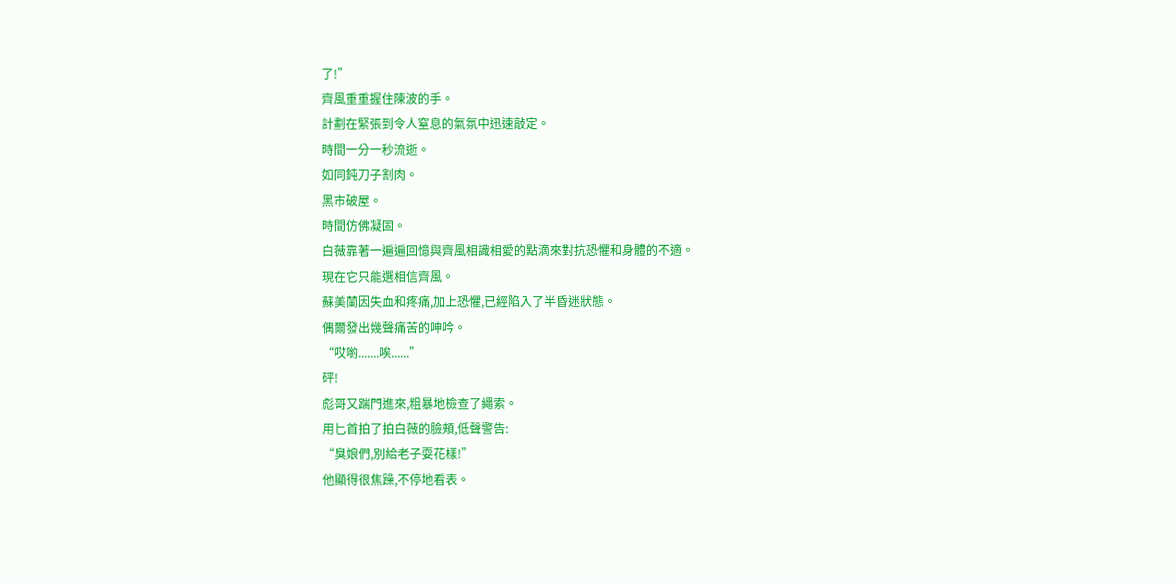了!”
齊風重重握住陳波的手。
計劃在緊張到令人窒息的氣氛中迅速敲定。
時間一分一秒流逝。
如同鈍刀子割肉。
黑市破屋。
時間仿佛凝固。
白薇靠著一遍遍回憶與齊風相識相愛的點滴來對抗恐懼和身體的不適。
現在它只能選相信齊風。
蘇美蘭因失血和疼痛,加上恐懼,已經陷入了半昏迷狀態。
偶爾發出幾聲痛苦的呻吟。
“哎喲.......唉......”
砰!
彪哥又踹門進來,粗暴地檢查了繩索。
用匕首拍了拍白薇的臉頰,低聲警告:
“臭娘們,別給老子耍花樣!”
他顯得很焦躁,不停地看表。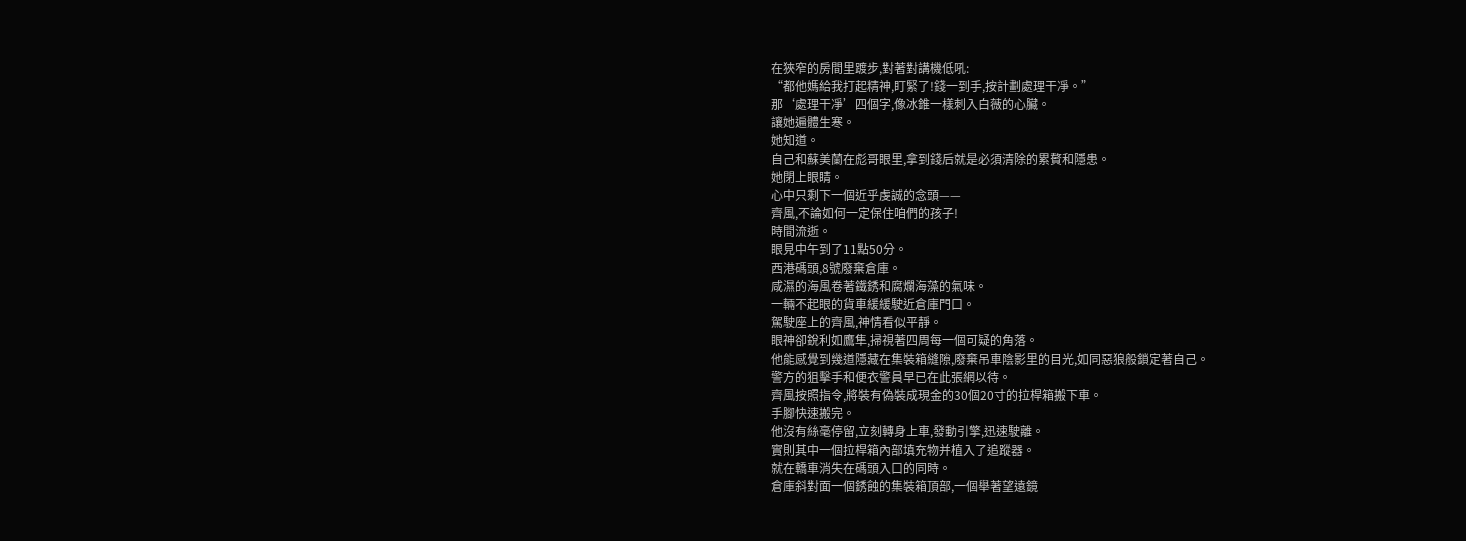在狹窄的房間里踱步,對著對講機低吼:
“都他媽給我打起精神,盯緊了!錢一到手,按計劃處理干凈。”
那‘處理干凈’四個字,像冰錐一樣刺入白薇的心臟。
讓她遍體生寒。
她知道。
自己和蘇美蘭在彪哥眼里,拿到錢后就是必須清除的累贅和隱患。
她閉上眼睛。
心中只剩下一個近乎虔誠的念頭——
齊風,不論如何一定保住咱們的孩子!
時間流逝。
眼見中午到了11點50分。
西港碼頭,8號廢棄倉庫。
咸濕的海風卷著鐵銹和腐爛海藻的氣味。
一輛不起眼的貨車緩緩駛近倉庫門口。
駕駛座上的齊風,神情看似平靜。
眼神卻銳利如鷹隼,掃視著四周每一個可疑的角落。
他能感覺到幾道隱藏在集裝箱縫隙,廢棄吊車陰影里的目光,如同惡狼般鎖定著自己。
警方的狙擊手和便衣警員早已在此張網以待。
齊風按照指令,將裝有偽裝成現金的30個20寸的拉桿箱搬下車。
手腳快速搬完。
他沒有絲毫停留,立刻轉身上車,發動引擎,迅速駛離。
實則其中一個拉桿箱內部填充物并植入了追蹤器。
就在轎車消失在碼頭入口的同時。
倉庫斜對面一個銹蝕的集裝箱頂部,一個舉著望遠鏡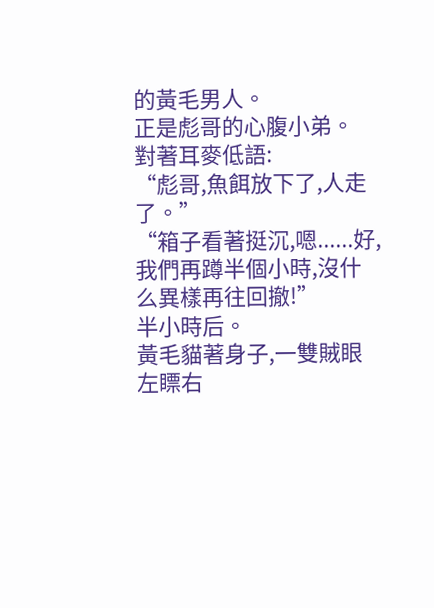的黃毛男人。
正是彪哥的心腹小弟。
對著耳麥低語:
“彪哥,魚餌放下了,人走了。”
“箱子看著挺沉,嗯......好,我們再蹲半個小時,沒什么異樣再往回撤!”
半小時后。
黃毛貓著身子,一雙賊眼左瞟右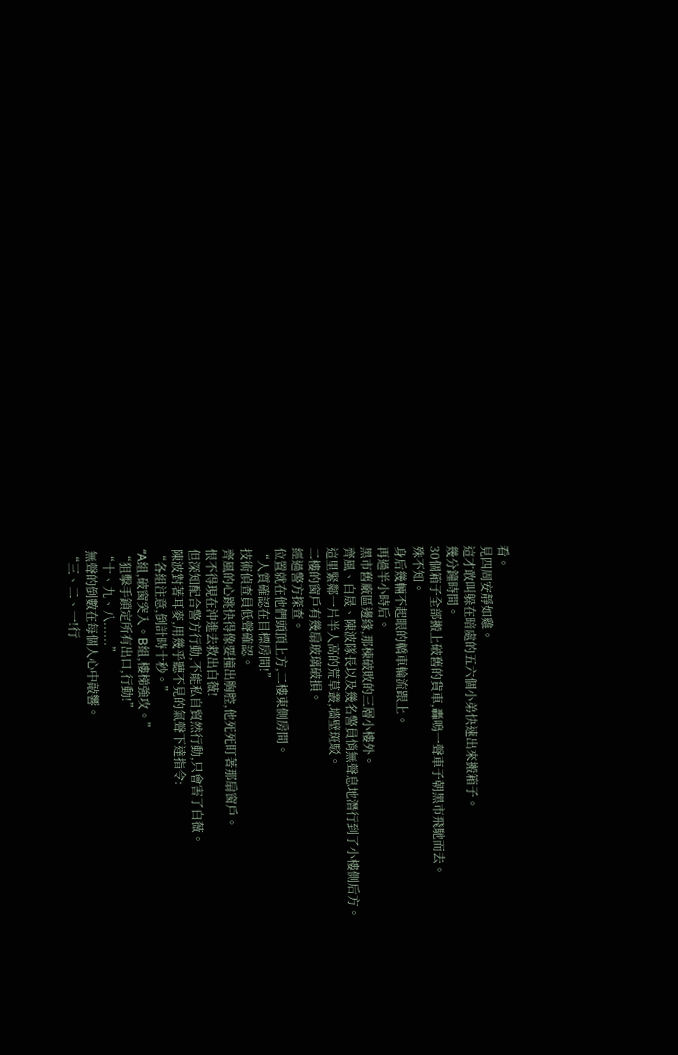看。
見四周安靜如雞。
這才敢叫躲在暗處的五六個小弟快速出來搬箱子。
幾分鐘時間。
30個箱子全部搬上破舊的貨車,轟鳴一聲車子朝黑市飛馳而去。
殊不知。
身后幾輛不起眼的轎車輪流跟上。
再過半小時后。
黑市舊廠區邊緣,那棟破敗的三層小樓外。
齊風、白晟、陳波隊長以及幾名警員悄無聲息地潛行到了小樓側后方。
這里緊鄰一片半人高的荒草叢,墻壁斑駁。
二樓的窗戶有幾扇玻璃破損。
經過警方探查。
位置就在他們頭頂上方,二樓東側房間。
“人質確認在目標房間!”
技術偵查員低聲確認。
齊風的心跳快得像要撞出胸腔,他死死盯著那扇窗戶。
恨不得現在沖進去救出白薇!
但深知配合警方行動,不能私自貿然行動,只會害了白薇。
陳波對著耳麥,用幾乎聽不見的氣聲下達指令:
“各組注意,倒計時十秒。”
“A組,破窗突入。B組,樓梯強攻。”
“狙擊手鎖定所有出口,行動!”
“十、九、八......”
無聲的倒數在每個人心中敲響。
“三、二、一!行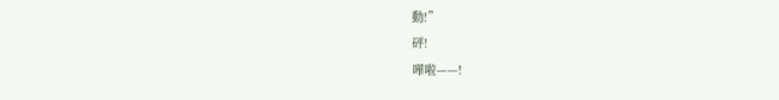動!”
砰!
嘩啦——!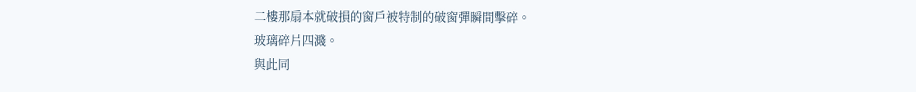二樓那扇本就破損的窗戶被特制的破窗彈瞬間擊碎。
玻璃碎片四濺。
與此同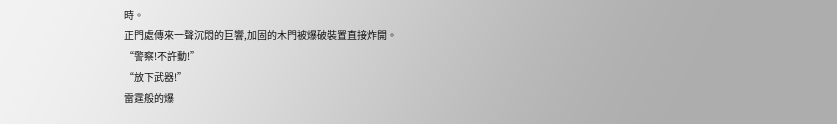時。
正門處傳來一聲沉悶的巨響,加固的木門被爆破裝置直接炸開。
“警察!不許動!”
“放下武器!”
雷霆般的爆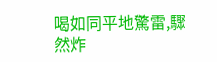喝如同平地驚雷,驟然炸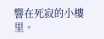響在死寂的小樓里。